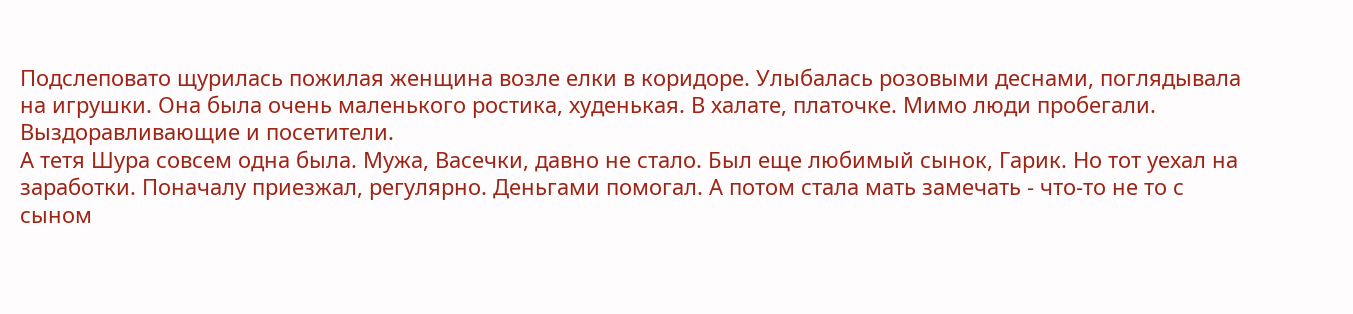Подслеповато щурилась пожилая женщина возле елки в коридоре. Улыбалась розовыми деснами, поглядывала на игрушки. Она была очень маленького ростика, худенькая. В халате, платочке. Мимо люди пробегали. Выздоравливающие и посетители.
А тетя Шура совсем одна была. Мужа, Васечки, давно не стало. Был еще любимый сынок, Гарик. Но тот уехал на заработки. Поначалу приезжал, регулярно. Деньгами помогал. А потом стала мать замечать - что-то не то с сыном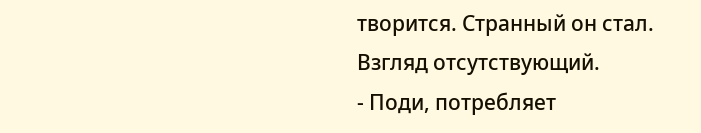творится. Странный он стал. Взгляд отсутствующий.
- Поди, потребляет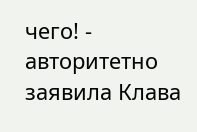чего! - авторитетно заявила Клава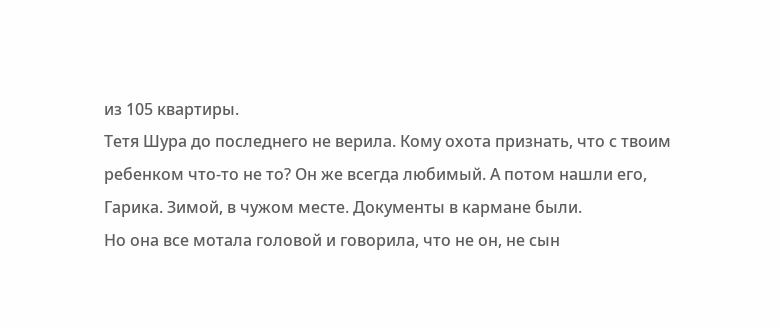из 105 квартиры.
Тетя Шура до последнего не верила. Кому охота признать, что с твоим ребенком что-то не то? Он же всегда любимый. А потом нашли его, Гарика. Зимой, в чужом месте. Документы в кармане были.
Но она все мотала головой и говорила, что не он, не сын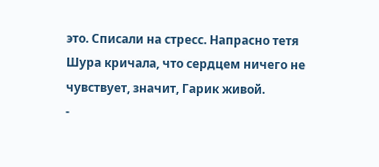это. Списали на стресс. Напрасно тетя Шура кричала, что сердцем ничего не чувствует, значит, Гарик живой.
-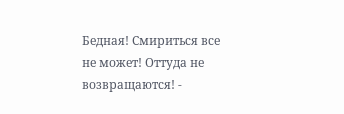Бедная! Смириться все не может! Оттуда не возвращаются! -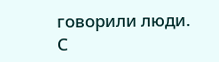говорили люди.
С